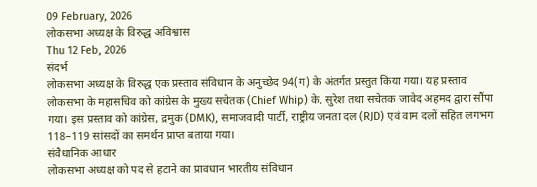09 February, 2026
लोकसभा अध्यक्ष के विरुद्ध अविश्वास
Thu 12 Feb, 2026
संदर्भ
लोकसभा अध्यक्ष के विरुद्ध एक प्रस्ताव संविधान के अनुच्छेद 94(ग) के अंतर्गत प्रस्तुत किया गया। यह प्रस्ताव लोकसभा के महासचिव को कांग्रेस के मुख्य सचेतक (Chief Whip) के. सुरेश तथा सचेतक जावेद अहमद द्वारा सौंपा गया। इस प्रस्ताव को कांग्रेस, द्रमुक (DMK), समाजवादी पार्टी, राष्ट्रीय जनता दल (RJD) एवं वाम दलों सहित लगभग 118–119 सांसदों का समर्थन प्राप्त बताया गया।
संवैधानिक आधार
लोकसभा अध्यक्ष को पद से हटाने का प्रावधान भारतीय संविधान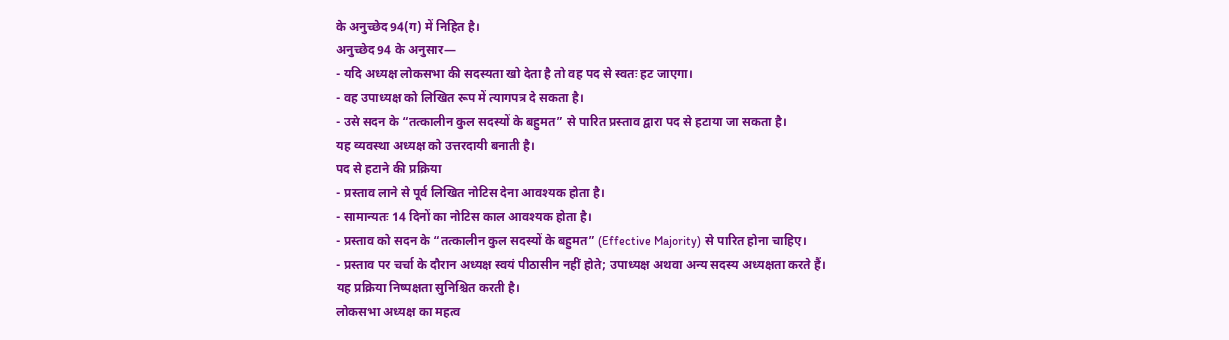के अनुच्छेद 94(ग) में निहित है।
अनुच्छेद 94 के अनुसार—
- यदि अध्यक्ष लोकसभा की सदस्यता खो देता है तो वह पद से स्वतः हट जाएगा।
- वह उपाध्यक्ष को लिखित रूप में त्यागपत्र दे सकता है।
- उसे सदन के “तत्कालीन कुल सदस्यों के बहुमत” से पारित प्रस्ताव द्वारा पद से हटाया जा सकता है।
यह व्यवस्था अध्यक्ष को उत्तरदायी बनाती है।
पद से हटाने की प्रक्रिया
- प्रस्ताव लाने से पूर्व लिखित नोटिस देना आवश्यक होता है।
- सामान्यतः 14 दिनों का नोटिस काल आवश्यक होता है।
- प्रस्ताव को सदन के “तत्कालीन कुल सदस्यों के बहुमत” (Effective Majority) से पारित होना चाहिए।
- प्रस्ताव पर चर्चा के दौरान अध्यक्ष स्वयं पीठासीन नहीं होते; उपाध्यक्ष अथवा अन्य सदस्य अध्यक्षता करते हैं।
यह प्रक्रिया निष्पक्षता सुनिश्चित करती है।
लोकसभा अध्यक्ष का महत्व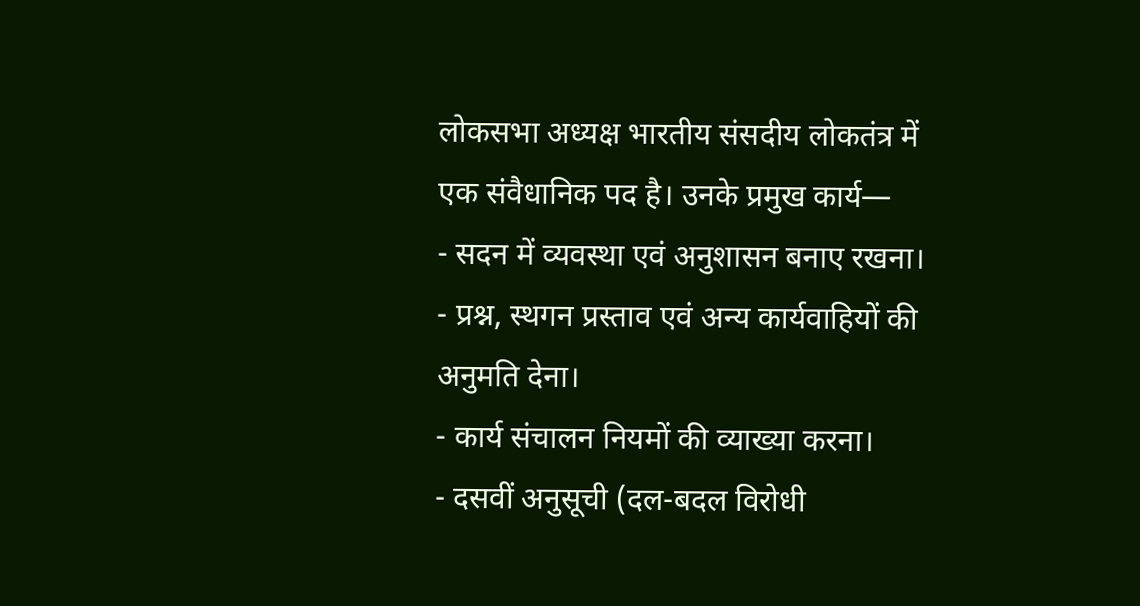लोकसभा अध्यक्ष भारतीय संसदीय लोकतंत्र में एक संवैधानिक पद है। उनके प्रमुख कार्य—
- सदन में व्यवस्था एवं अनुशासन बनाए रखना।
- प्रश्न, स्थगन प्रस्ताव एवं अन्य कार्यवाहियों की अनुमति देना।
- कार्य संचालन नियमों की व्याख्या करना।
- दसवीं अनुसूची (दल-बदल विरोधी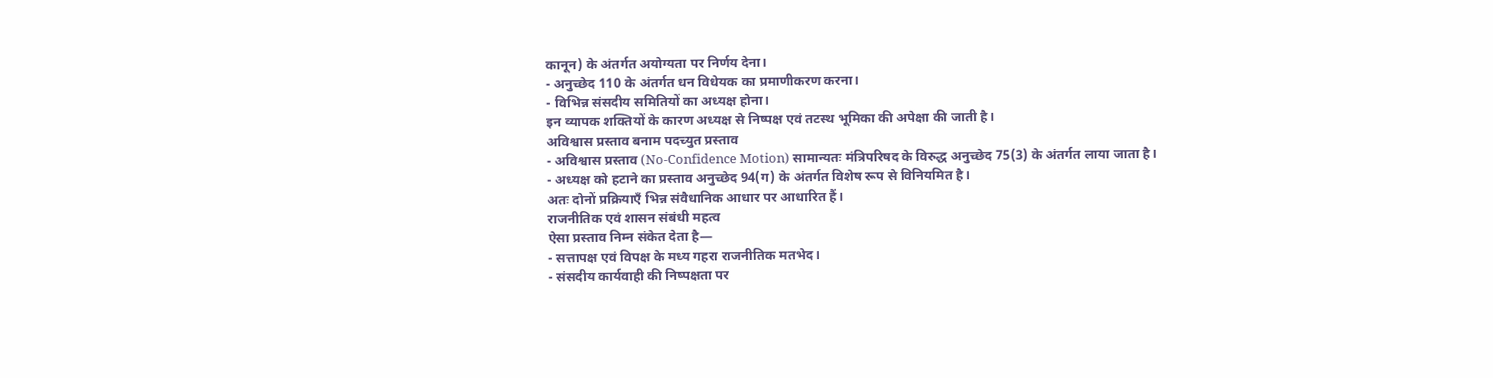कानून) के अंतर्गत अयोग्यता पर निर्णय देना।
- अनुच्छेद 110 के अंतर्गत धन विधेयक का प्रमाणीकरण करना।
- विभिन्न संसदीय समितियों का अध्यक्ष होना।
इन व्यापक शक्तियों के कारण अध्यक्ष से निष्पक्ष एवं तटस्थ भूमिका की अपेक्षा की जाती है।
अविश्वास प्रस्ताव बनाम पदच्युत प्रस्ताव
- अविश्वास प्रस्ताव (No-Confidence Motion) सामान्यतः मंत्रिपरिषद के विरुद्ध अनुच्छेद 75(3) के अंतर्गत लाया जाता है।
- अध्यक्ष को हटाने का प्रस्ताव अनुच्छेद 94(ग) के अंतर्गत विशेष रूप से विनियमित है।
अतः दोनों प्रक्रियाएँ भिन्न संवैधानिक आधार पर आधारित हैं।
राजनीतिक एवं शासन संबंधी महत्व
ऐसा प्रस्ताव निम्न संकेत देता है—
- सत्तापक्ष एवं विपक्ष के मध्य गहरा राजनीतिक मतभेद।
- संसदीय कार्यवाही की निष्पक्षता पर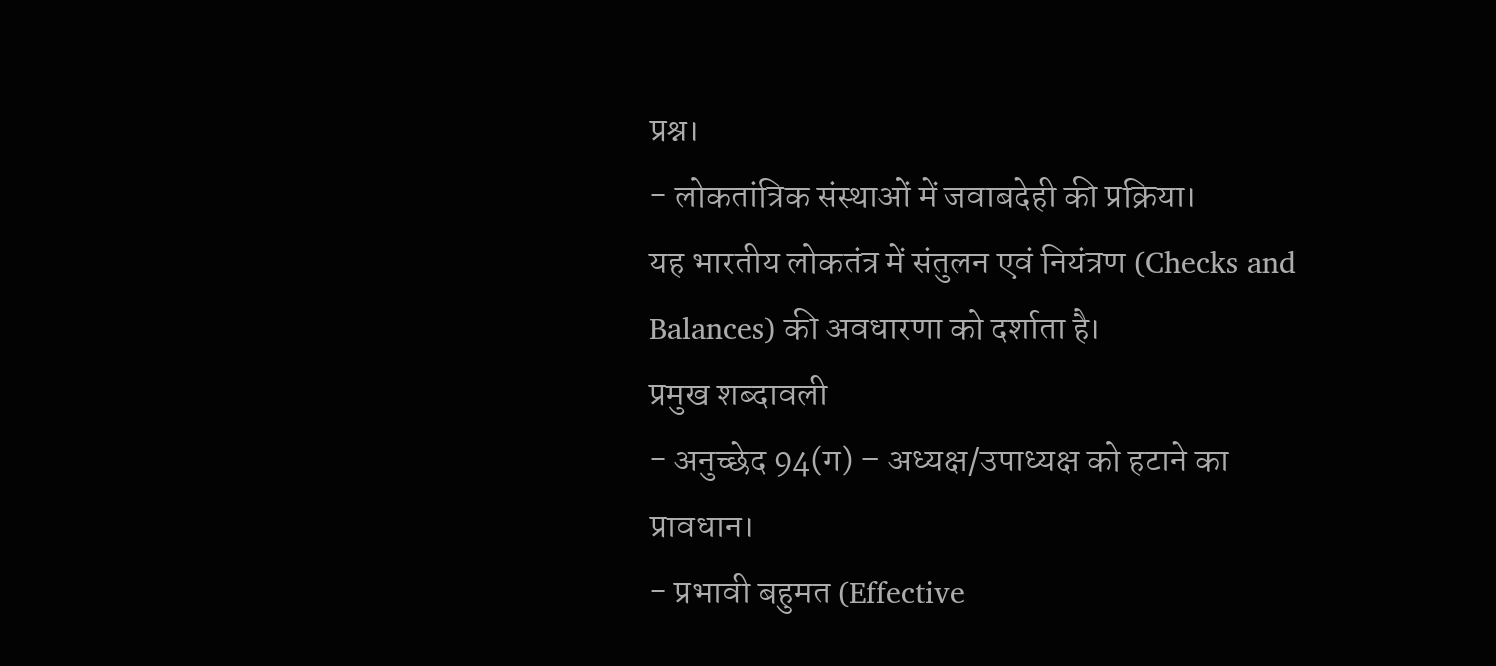प्रश्न।
- लोकतांत्रिक संस्थाओं में जवाबदेही की प्रक्रिया।
यह भारतीय लोकतंत्र में संतुलन एवं नियंत्रण (Checks and Balances) की अवधारणा को दर्शाता है।
प्रमुख शब्दावली
- अनुच्छेद 94(ग) – अध्यक्ष/उपाध्यक्ष को हटाने का प्रावधान।
- प्रभावी बहुमत (Effective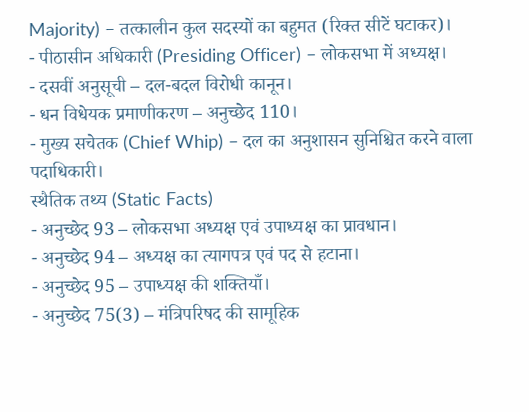Majority) – तत्कालीन कुल सदस्यों का बहुमत (रिक्त सीटें घटाकर)।
- पीठासीन अधिकारी (Presiding Officer) – लोकसभा में अध्यक्ष।
- दसवीं अनुसूची – दल-बदल विरोधी कानून।
- धन विधेयक प्रमाणीकरण – अनुच्छेद 110।
- मुख्य सचेतक (Chief Whip) – दल का अनुशासन सुनिश्चित करने वाला पदाधिकारी।
स्थैतिक तथ्य (Static Facts)
- अनुच्छेद 93 – लोकसभा अध्यक्ष एवं उपाध्यक्ष का प्रावधान।
- अनुच्छेद 94 – अध्यक्ष का त्यागपत्र एवं पद से हटाना।
- अनुच्छेद 95 – उपाध्यक्ष की शक्तियाँ।
- अनुच्छेद 75(3) – मंत्रिपरिषद की सामूहिक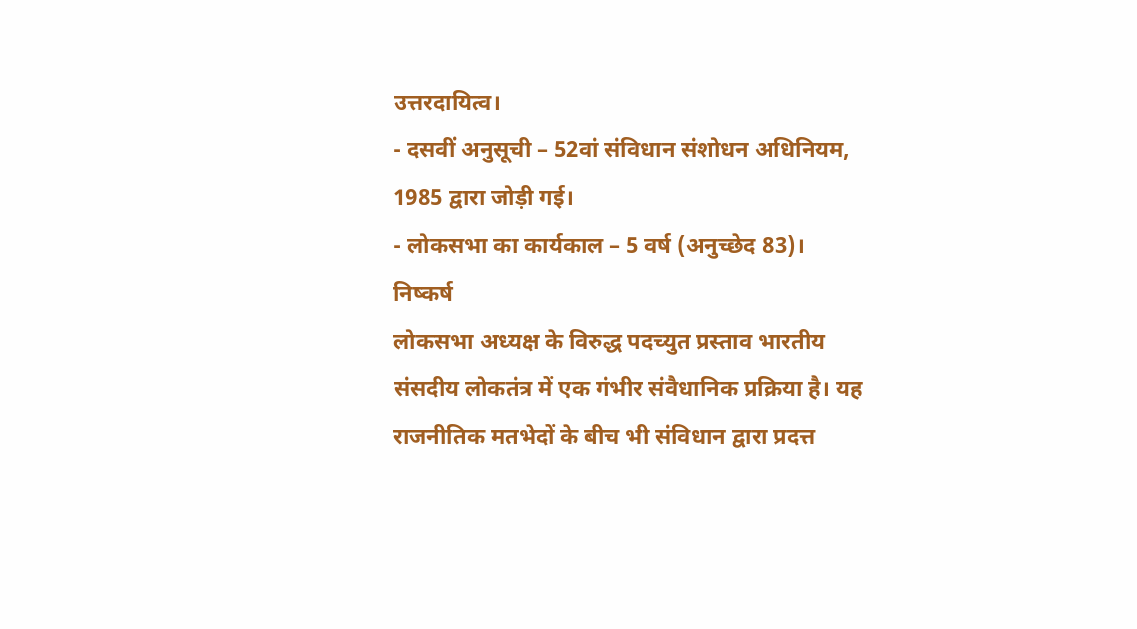उत्तरदायित्व।
- दसवीं अनुसूची – 52वां संविधान संशोधन अधिनियम, 1985 द्वारा जोड़ी गई।
- लोकसभा का कार्यकाल – 5 वर्ष (अनुच्छेद 83)।
निष्कर्ष
लोकसभा अध्यक्ष के विरुद्ध पदच्युत प्रस्ताव भारतीय संसदीय लोकतंत्र में एक गंभीर संवैधानिक प्रक्रिया है। यह राजनीतिक मतभेदों के बीच भी संविधान द्वारा प्रदत्त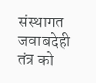संस्थागत जवाबदेही तंत्र को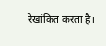रेखांकित करता है।